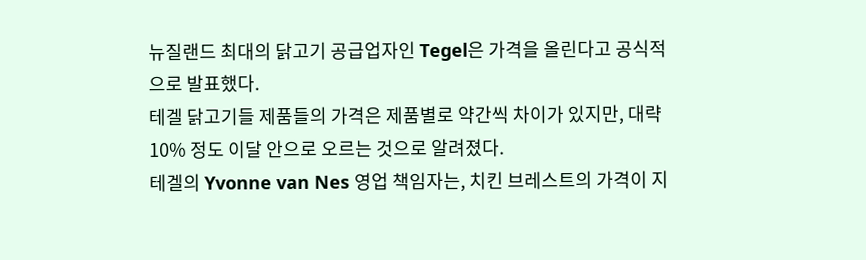뉴질랜드 최대의 닭고기 공급업자인 Tegel은 가격을 올린다고 공식적으로 발표했다.
테겔 닭고기들 제품들의 가격은 제품별로 약간씩 차이가 있지만, 대략 10% 정도 이달 안으로 오르는 것으로 알려졌다.
테겔의 Yvonne van Nes 영업 책임자는, 치킨 브레스트의 가격이 지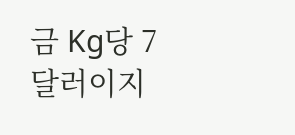금 Kg당 7달러이지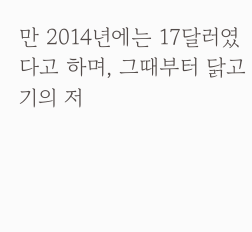만 2014년에는 17달러였다고 하며, 그때부터 닭고기의 저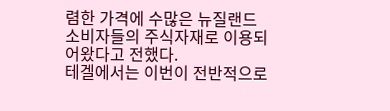렴한 가격에 수많은 뉴질랜드 소비자들의 주식자재로 이용되어왔다고 전했다.
테겔에서는 이번이 전반적으로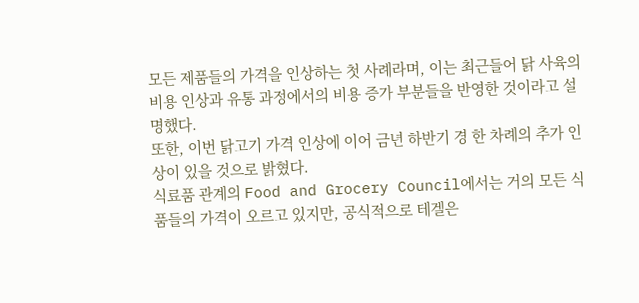모든 제품들의 가격을 인상하는 첫 사례라며, 이는 최근들어 닭 사육의 비용 인상과 유통 과정에서의 비용 증가 부분들을 반영한 것이라고 설명했다.
또한, 이번 닭고기 가격 인상에 이어 금년 하반기 경 한 차례의 추가 인상이 있을 것으로 밝혔다.
식료품 관계의 Food and Grocery Council에서는 거의 모든 식품들의 가격이 오르고 있지만, 공식적으로 테겔은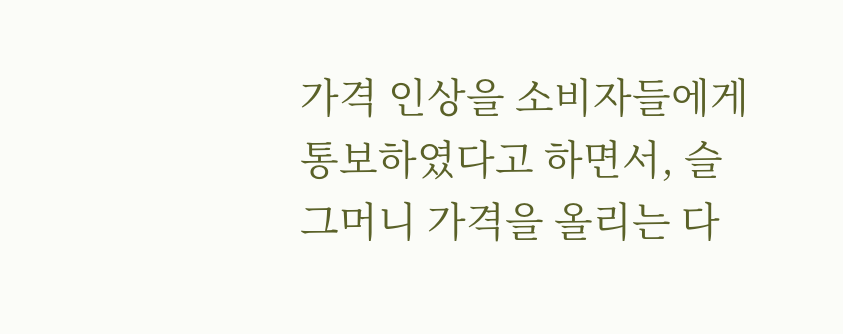가격 인상을 소비자들에게 통보하였다고 하면서, 슬그머니 가격을 올리는 다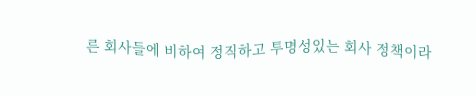른 회사들에 비하여 정직하고 투명성있는 회사 정책이라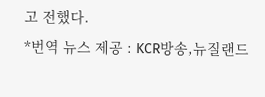고 전했다.
*번역 뉴스 제공 : KCR방송,뉴질랜드